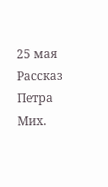25 мая
Рассказ Петра Мих.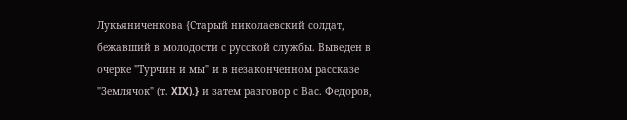Лукьяниченкова {Старый николаевский солдат, бежавший в молодости с русской службы. Выведен в очерке "Турчин и мы" и в незаконченном рассказе "Землячок" (т. XIX).} и затем разговор с Вас. Федоров,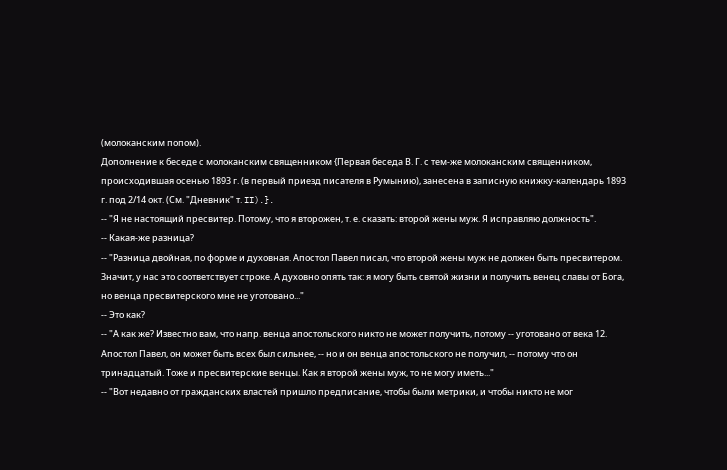(молоканским попом).
Дополнение к беседе с молоканским священником {Первая беседа В. Г. с тем-же молоканским священником, происходившая осенью 1893 г. (в первый приезд писателя в Румынию), занесена в записную книжку-календарь 1893 г. под 2/14 окт. (См. "Дневник" т. II).}.
-- "Я не настоящий пресвитер. Потому, что я второжен, т. е. сказать: второй жены муж. Я исправляю должность".
-- Какая-же разница?
-- "Разница двойная, по форме и духовная. Апостол Павел писал, что второй жены муж не должен быть пресвитером. Значит, у нас это соответствует строке. А духовно опять так: я могу быть святой жизни и получить венец славы от Бога, но венца пресвитерского мне не уготовано..."
-- Это как?
-- "А как же? Известно вам, что напр. венца апостольского никто не может получить, потому -- уготовано от века 12. Апостол Павел, он может быть всех был сильнее, -- но и он венца апостольского не получил, -- потому что он тринадцатый. Тоже и пресвитерские венцы. Как я второй жены муж, то не могу иметь..."
-- "Вот недавно от гражданских властей пришло предписание, чтобы были метрики, и чтобы никто не мог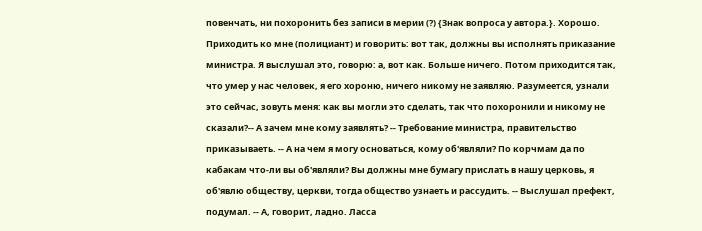повенчать, ни похоронить без записи в мерии (?) {Знак вопроса у автора.}. Хорошо. Приходить ко мне (полициант) и говорить: вот так, должны вы исполнять приказание министра. Я выслушал это, говорю: а, вот как. Больше ничего. Потом приходится так, что умер у нас человек, я его хороню, ничего никому не заявляю. Разумеется, узнали это сейчас, зовуть меня: как вы могли это сделать, так что похоронили и никому не сказали?-- А зачем мне кому заявлять? -- Требование министра, правительство приказываеть. -- А на чем я могу основаться, кому об'являли? По корчмам да по кабакам что-ли вы об'являли? Вы должны мне бумагу прислать в нашу церковь, я об'явлю обществу, церкви, тогда общество узнаеть и рассудить. -- Выслушал префект, подумал. -- А, говорит, ладно. Ласса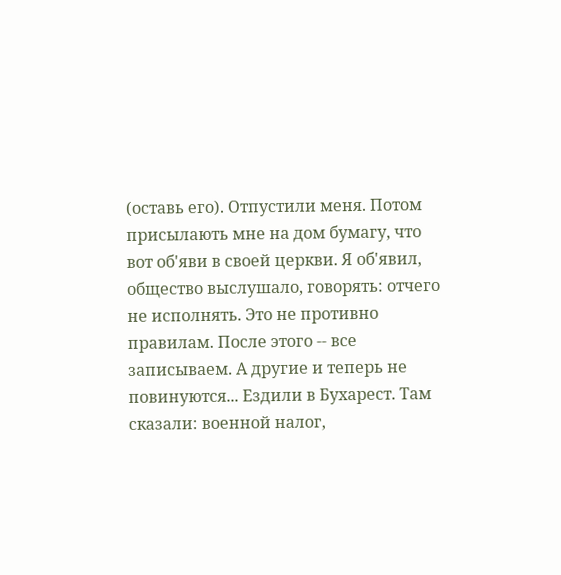(оставь его). Отпустили меня. Потом присылають мне на дом бумагу, что вот об'яви в своей церкви. Я об'явил, общество выслушало, говорять: отчего не исполнять. Это не противно правилам. После этого -- все записываем. А другие и теперь не повинуются... Ездили в Бухарест. Там сказали: военной налог,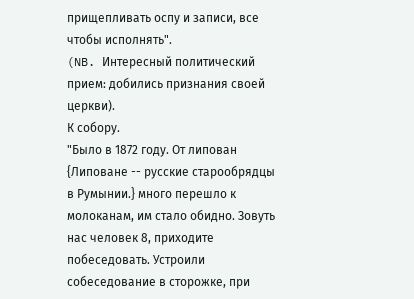прищепливать оспу и записи, все чтобы исполнять".
(NB. Интересный политический прием: добились признания своей церкви).
К собору.
"Было в 1872 году. От липован {Липоване -- русские старообрядцы в Румынии.} много перешло к молоканам, им стало обидно. Зовуть нас человек 8, приходите побеседовать. Устроили собеседование в сторожке, при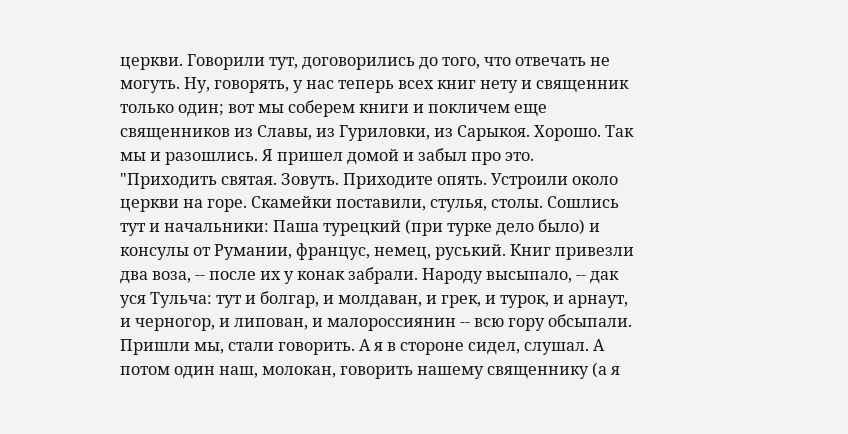церкви. Говорили тут, договорились до того, что отвечать не могуть. Ну, говорять, у нас теперь всех книг нету и священник только один; вот мы соберем книги и покличем еще священников из Славы, из Гуриловки, из Сарыкоя. Хорошо. Так мы и разошлись. Я пришел домой и забыл про это.
"Приходить святая. Зовуть. Приходите опять. Устроили около церкви на горе. Скамейки поставили, стулья, столы. Сошлись тут и начальники: Паша турецкий (при турке дело было) и консулы от Румании, францус, немец, руський. Книг привезли два воза, -- после их у конак забрали. Народу высыпало, -- дак уся Тульча: тут и болгар, и молдаван, и грек, и турок, и арнаут, и черногор, и липован, и малороссиянин -- всю гору обсыпали. Пришли мы, стали говорить. А я в стороне сидел, слушал. А потом один наш, молокан, говорить нашему священнику (а я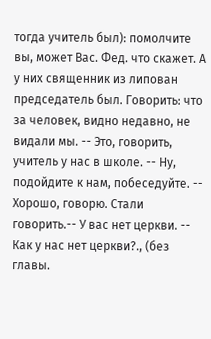тогда учитель был): помолчите вы, может Вас. Фед. что скажет. А у них священник из липован председатель был. Говорить: что за человек, видно недавно, не видали мы. -- Это, говорить, учитель у нас в школе. -- Ну, подойдите к нам, побеседуйте. -- Хорошо, говорю. Стали говорить.-- У вас нет церкви. -- Как у нас нет церкви?., (без главы.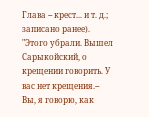Глава -- крест... и т. д.; записано ранее).
"Этого убрали. Вышел Сарыкойский, о крещении говорить. У вас нет крещения.-- Вы, я говорю, как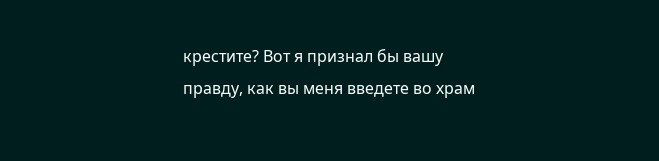крестите? Вот я признал бы вашу правду, как вы меня введете во храм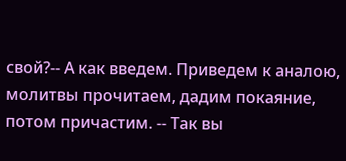свой?-- А как введем. Приведем к аналою, молитвы прочитаем, дадим покаяние, потом причастим. -- Так вы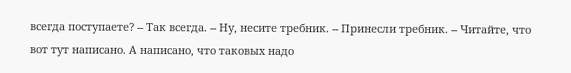всегда поступаете? -- Так всегда. -- Ну, несите требник. -- Принесли требник. -- Читайте, что вот тут написано. А написано, что таковых надо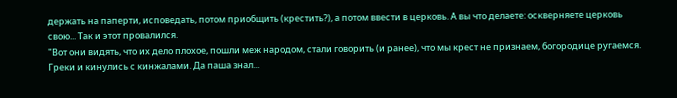держать на паперти, исповедать, потом приобщить (крестить?), а потом ввести в церковь. А вы что делаете: оскверняете церковь свою... Так и этот провалился.
"Вот они видять, что их дело плохое, пошли меж народом, стали говорить (и ранее), что мы крест не признаем, богородице ругаемся. Греки и кинулись с кинжалами. Да паша знал...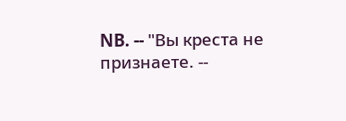NB. -- "Вы креста не признаете. --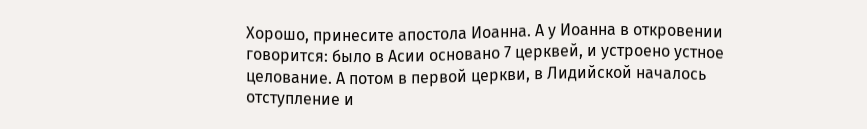Хорошо, принесите апостола Иоанна. А у Иоанна в откровении говорится: было в Асии основано 7 церквей, и устроено устное целование. А потом в первой церкви, в Лидийской началось отступление и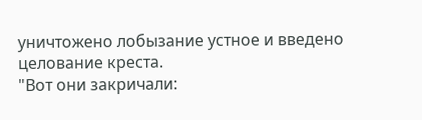уничтожено лобызание устное и введено целование креста.
"Вот они закричали: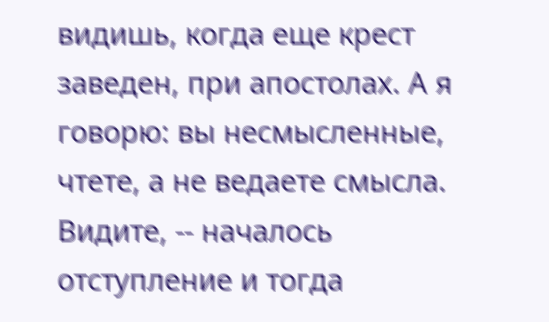видишь, когда еще крест заведен, при апостолах. А я говорю: вы несмысленные, чтете, а не ведаете смысла. Видите, -- началось отступление и тогда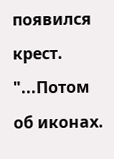появился крест.
"...Потом об иконах.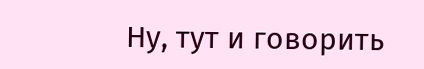Ну, тут и говорить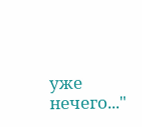уже нечего..."